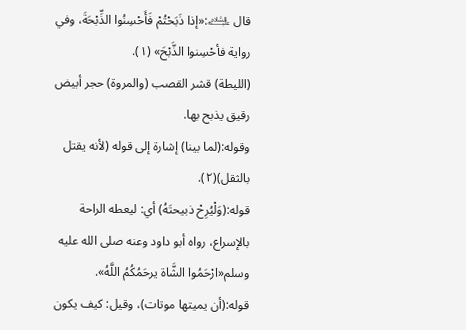قال ﵇:«إذا ذَبَحْتُمْ فَأَحْسِنُوا الذِّبْحَةَ، وفي رواية فأحْسِنوا الذَّبْحَ» (١).
(الليطة) قشر القصب (والمروة) حجر أبيض رقيق يذبح بها.
وقوله:(لما بينا) إشارة إلى قوله (لأنه يقتل بالثقل)(٢).
قوله:(وَلْيُرِحْ ذبيحتَهُ) أي: ليعطه الراحة بالإسراع، رواه أبو داود وعنه صلى الله عليه وسلم«ارْحَمُوا الشَّاة يرحَمُكُمُ اللَّهُ».
قوله:(أن يميتها موتات)، وقيل: كيف يكون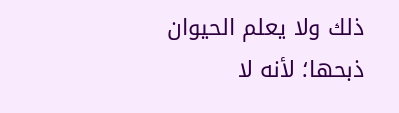ذلك ولا يعلم الحيوان ذبحها؛ لأنه لا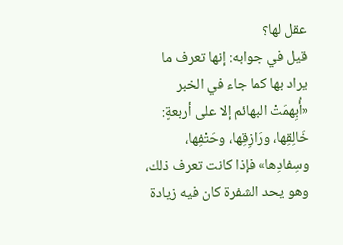عقل لها؟
قيل في جوابه: إنها تعرف ما يراد بها كما جاء في الخبر «أُبِهمَتْ البهائم إلا على أربعةٍ: خَالِقِها، ورَازِقِها، وحَتْفِها، وسِفادِها» فإذا كانت تعرف ذلك، وهو يحد الشفرة كان فيه زيادة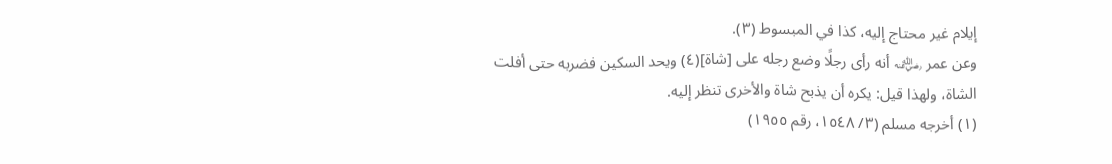إيلام غير محتاج إليه، كذا في المبسوط (٣).
وعن عمر ﵁ أنه رأى رجلًا وضع رجله على [شاة](٤) ويحد السكين فضربه حتى أفلت الشاة، ولهذا قيل: يكره أن يذبح شاة والأخرى تنظر إليه.
(١) أخرجه مسلم (٣/ ١٥٤٨، رقم ١٩٥٥)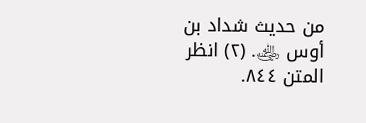من حديث شداد بن أوس ﵁. (٢) انظر المتن ٨٤٤.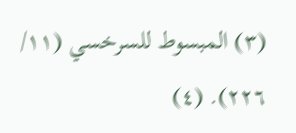(٣) المبسوط للسرخسي (١١/ ٢٢٦). (٤)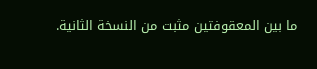ما بين المعقوفتين مثبت من النسخة الثانية.